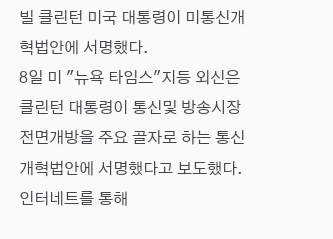빌 클린턴 미국 대통령이 미통신개혁법안에 서명했다.
8일 미 "뉴욕 타임스"지등 외신은 클린턴 대통령이 통신및 방송시장 전면개방을 주요 골자로 하는 통신개혁법안에 서명했다고 보도했다.
인터네트를 통해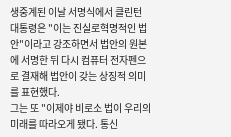생중계된 이날 서명식에서 클린턴 대통령은 "이는 진실로혁명적인 법안"이라고 강조하면서 법안의 원본에 서명한 뒤 다시 컴퓨터 전자펜으로 결재해 법안이 갖는 상징적 의미를 표현했다.
그는 또 "이제야 비로소 법이 우리의 미래를 따라오게 됐다. 통신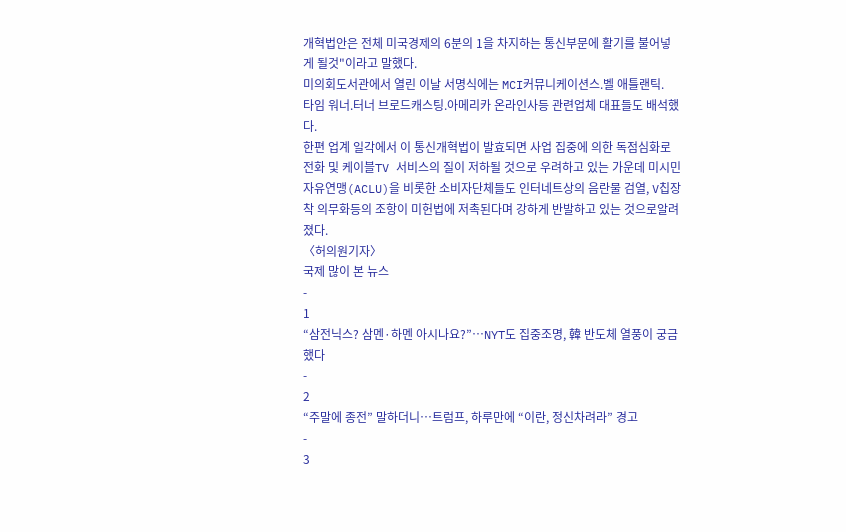개혁법안은 전체 미국경제의 6분의 1을 차지하는 통신부문에 활기를 불어넣게 될것"이라고 말했다.
미의회도서관에서 열린 이날 서명식에는 MCI커뮤니케이션스.벨 애틀랜틱.
타임 워너.터너 브로드캐스팅.아메리카 온라인사등 관련업체 대표들도 배석했다.
한편 업계 일각에서 이 통신개혁법이 발효되면 사업 집중에 의한 독점심화로전화 및 케이블TV 서비스의 질이 저하될 것으로 우려하고 있는 가운데 미시민자유연맹(ACLU)을 비롯한 소비자단체들도 인터네트상의 음란물 검열, V칩장착 의무화등의 조항이 미헌법에 저촉된다며 강하게 반발하고 있는 것으로알려졌다.
〈허의원기자〉
국제 많이 본 뉴스
-
1
“삼전닉스? 삼멘·하멘 아시나요?”…NYT도 집중조명, 韓 반도체 열풍이 궁금했다
-
2
“주말에 종전” 말하더니…트럼프, 하루만에 “이란, 정신차려라” 경고
-
3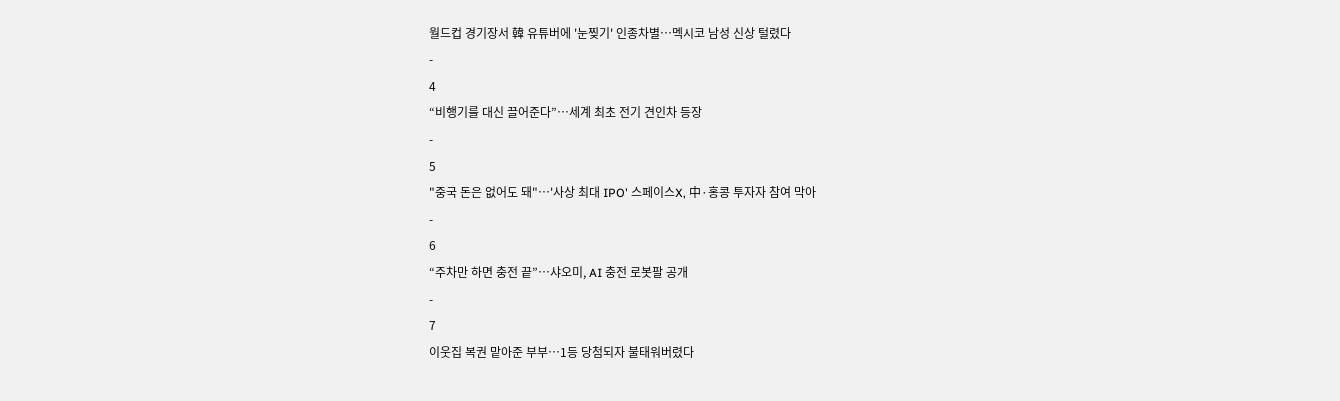월드컵 경기장서 韓 유튜버에 '눈찢기' 인종차별…멕시코 남성 신상 털렸다
-
4
“비행기를 대신 끌어준다”…세계 최초 전기 견인차 등장
-
5
"중국 돈은 없어도 돼"…'사상 최대 IPO' 스페이스X, 中·홍콩 투자자 참여 막아
-
6
“주차만 하면 충전 끝”…샤오미, AI 충전 로봇팔 공개
-
7
이웃집 복권 맡아준 부부…1등 당첨되자 불태워버렸다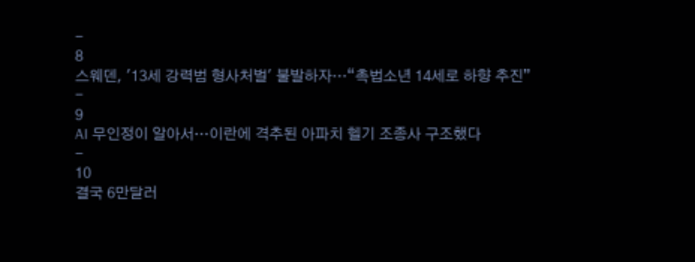-
8
스웨덴, '13세 강력범 형사처벌' 불발하자…“촉법소년 14세로 하향 추진”
-
9
AI 무인정이 알아서…이란에 격추된 아파치 헬기 조종사 구조했다
-
10
결국 6만달러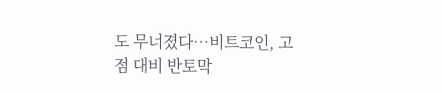도 무너졌다…비트코인, 고점 대비 반토막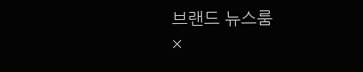브랜드 뉴스룸
×